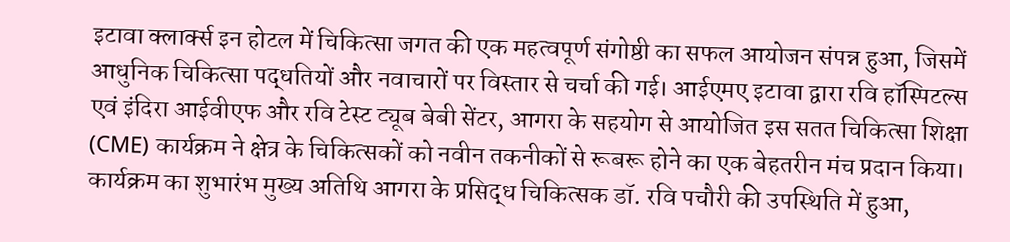इटावा क्लार्क्स इन होटल में चिकित्सा जगत की एक महत्वपूर्ण संगोष्ठी का सफल आयोजन संपन्न हुआ, जिसमें आधुनिक चिकित्सा पद्धतियों और नवाचारों पर विस्तार से चर्चा की गई। आईएमए इटावा द्वारा रवि हॉस्पिटल्स एवं इंदिरा आईवीएफ और रवि टेस्ट ट्यूब बेबी सेंटर, आगरा के सहयोग से आयोजित इस सतत चिकित्सा शिक्षा (CME) कार्यक्रम ने क्षेत्र के चिकित्सकों को नवीन तकनीकों से रूबरू होने का एक बेहतरीन मंच प्रदान किया।
कार्यक्रम का शुभारंभ मुख्य अतिथि आगरा के प्रसिद्ध चिकित्सक डॉ. रवि पचौरी की उपस्थिति में हुआ,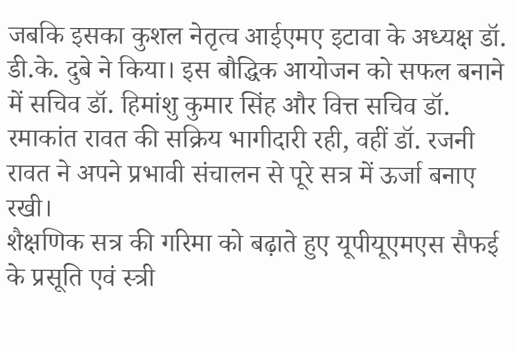जबकि इसका कुशल नेतृत्व आईएमए इटावा के अध्यक्ष डॉ. डी.के. दुबे ने किया। इस बौद्धिक आयोजन को सफल बनाने में सचिव डॉ. हिमांशु कुमार सिंह और वित्त सचिव डॉ. रमाकांत रावत की सक्रिय भागीदारी रही, वहीं डॉ. रजनी रावत ने अपने प्रभावी संचालन से पूरे सत्र में ऊर्जा बनाए रखी।
शैक्षणिक सत्र की गरिमा को बढ़ाते हुए यूपीयूएमएस सैफई के प्रसूति एवं स्त्री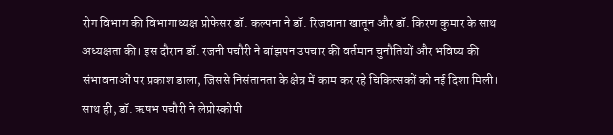रोग विभाग की विभागाध्यक्ष प्रोफेसर डॉ. कल्पना ने डॉ. रिजवाना खातून और डॉ. किरण कुमार के साथ अध्यक्षता की। इस दौरान डॉ. रजनी पचौरी ने बांझपन उपचार की वर्तमान चुनौतियों और भविष्य की संभावनाओं पर प्रकाश डाला, जिससे निसंतानता के क्षेत्र में काम कर रहे चिकित्सकों को नई दिशा मिली। साथ ही, डॉ. ऋषभ पचौरी ने लेप्रोस्कोपी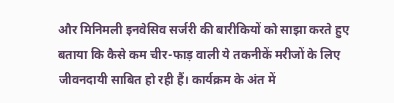और मिनिमली इनवेसिव सर्जरी की बारीकियों को साझा करते हुए बताया कि कैसे कम चीर-फाड़ वाली ये तकनीकें मरीजों के लिए जीवनदायी साबित हो रही हैं। कार्यक्रम के अंत में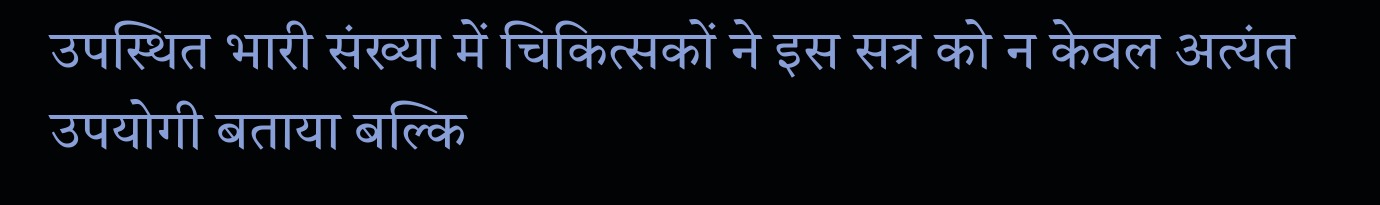उपस्थित भारी संख्या में चिकित्सकों ने इस सत्र को न केवल अत्यंत उपयोगी बताया बल्कि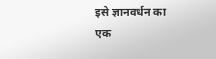इसे ज्ञानवर्धन का एक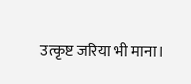उत्कृष्ट जरिया भी माना।